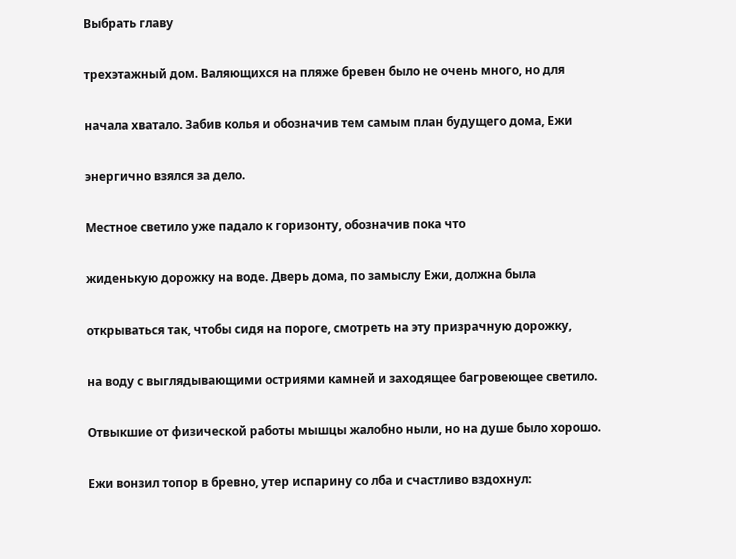Выбрать главу

трехэтажный дом. Валяющихся на пляже бревен было не очень много, но для

начала хватало. Забив колья и обозначив тем самым план будущего дома, Ежи

энергично взялся за дело.

Местное светило уже падало к горизонту, обозначив пока что

жиденькую дорожку на воде. Дверь дома, по замыслу Ежи, должна была

открываться так, чтобы сидя на пороге, смотреть на эту призрачную дорожку,

на воду с выглядывающими остриями камней и заходящее багровеющее светило.

Отвыкшие от физической работы мышцы жалобно ныли, но на душе было хорошо.

Ежи вонзил топор в бревно, утер испарину со лба и счастливо вздохнул: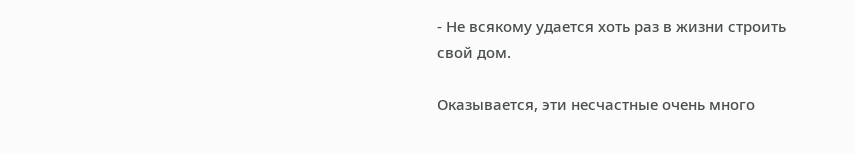- Не всякому удается хоть раз в жизни строить свой дом.

Оказывается, эти несчастные очень много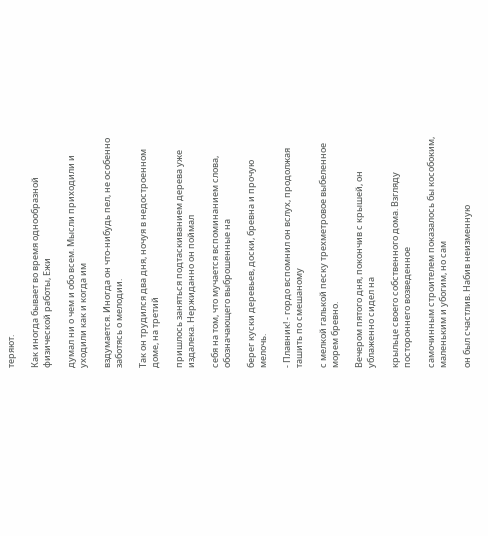теряют.

Как иногда бывает во время однообразной физической работы, Ежи

думал ни о чем и обо всем. Мысли приходили и уходили как и когда им

вздумается. Иногда он что-нибудь пел, не особенно заботясь о мелодии.

Так он трудился два дня, ночуя в недостроенном доме, на третий

пришлось заняться подтаскиванием дерева уже издалека. Нержиданно он поймал

себя на том, что мучается вспоминанием слова, обозначающего выброшенные на

берег куски деревьев, доски, бревна и прочую мелочь.

- Плавник! - гордо вспомнил он вслух, продолжая ташить по смешаному

с мелкой галькой песку трехметровое выбеленное морем бревно.

Вечером пятого дня, покончив с крышей, он ублаженно сидел на

крыльце своего собственного дома. Взгляду постороннего возведенное

самочинным строителем показалось бы кособоким, маленьким и убогим, но сам

он был счастлив. Набив неизменную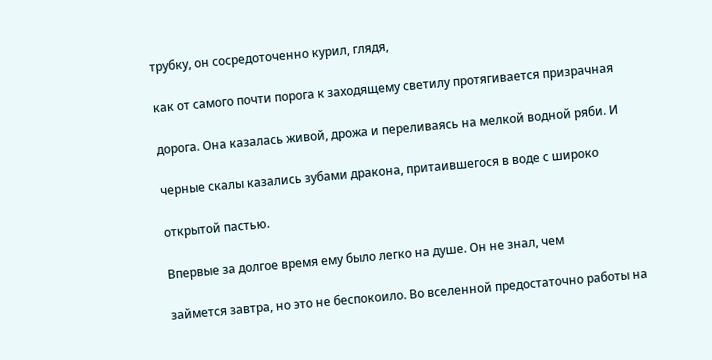трубку, он сосредоточенно курил, глядя,

как от самого почти порога к заходящему светилу протягивается призрачная

дорога. Она казалась живой, дрожа и переливаясь на мелкой водной ряби. И

черные скалы казались зубами дракона, притаившегося в воде с широко

открытой пастью.

Впервые за долгое время ему было легко на душе. Он не знал, чем

займется завтра, но это не беспокоило. Во вселенной предостаточно работы на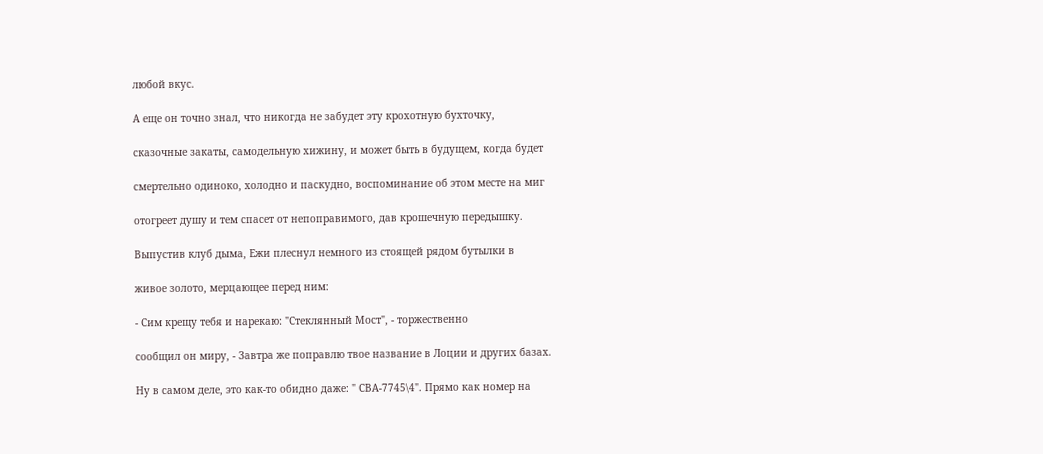любой вкус.

А еще он точно знал, что никогда не забудет эту крохотную бухточку,

сказочные закаты, самодельную хижину, и может быть в будущем, когда будет

смертельно одиноко, холодно и паскудно, воспоминание об этом месте на миг

отогреет душу и тем спасет от непоправимого, дав крошечную передышку.

Выпустив клуб дыма, Ежи плеснул немного из стоящей рядом бутылки в

живое золото, мерцающее перед ним:

- Сим крещу тебя и нарекаю: "Стеклянный Мост", - торжественно

сообщил он миру, - Завтра же поправлю твое название в Лоции и других базах.

Ну в самом деле, это как-то обидно даже: " СВА-7745\4". Прямо как номер на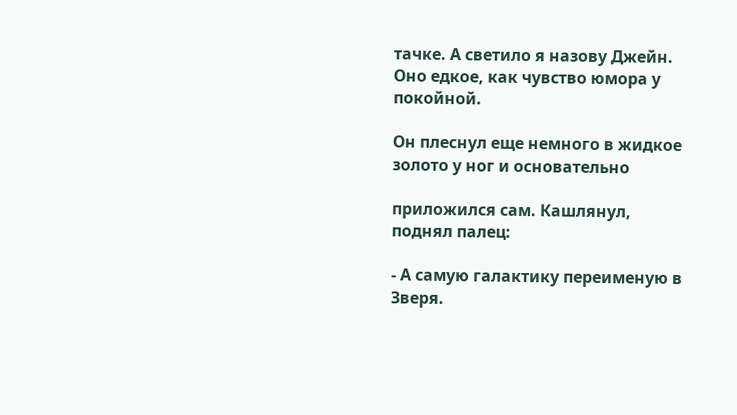тачке. А светило я назову Джейн. Оно едкое, как чувство юмора у покойной.

Он плеснул еще немного в жидкое золото у ног и основательно

приложился сам. Кашлянул, поднял палец:

- А самую галактику переименую в Зверя.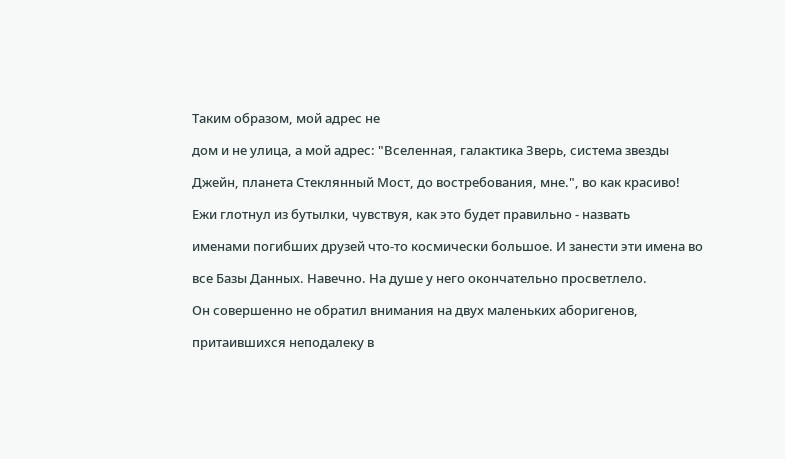Таким образом, мой адрес не

дом и не улица, а мой адрес: "Вселенная, галактика Зверь, система звезды

Джейн, планета Стеклянный Мост, до востребования, мне.", во как красиво!

Ежи глотнул из бутылки, чувствуя, как это будет правильно - назвать

именами погибших друзей что-то космически большое. И занести эти имена во

все Базы Данных. Навечно. На душе у него окончательно просветлело.

Он совершенно не обратил внимания на двух маленьких аборигенов,

притаившихся неподалеку в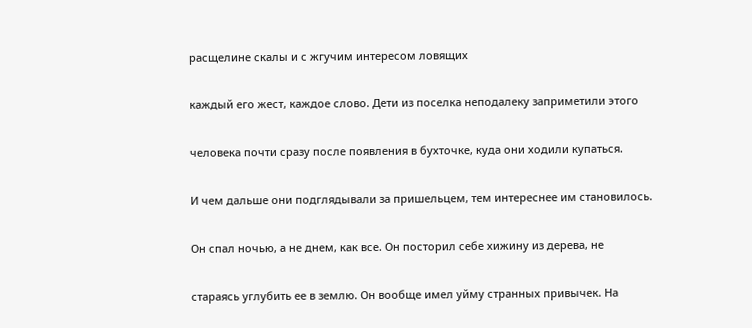расщелине скалы и с жгучим интересом ловящих

каждый его жест, каждое слово. Дети из поселка неподалеку заприметили этого

человека почти сразу после появления в бухточке, куда они ходили купаться.

И чем дальше они подглядывали за пришельцем, тем интереснее им становилось.

Он спал ночью, а не днем, как все. Он посторил себе хижину из дерева, не

стараясь углубить ее в землю. Он вообще имел уйму странных привычек. На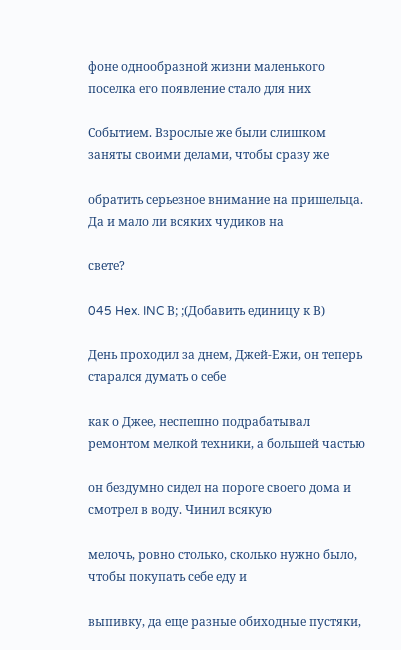фоне однообразной жизни маленького поселка его появление стало для них

Событием. Взрослые же были слишком заняты своими делами, чтобы сразу же

обратить серьезное внимание на пришельца. Да и мало ли всяких чудиков на

свете?

045 Hex. INC В; ;(Добавить единицу к В)

День проходил за днем, Джей-Ежи, он теперь старался думать о себе

как о Джее, неспешно подрабатывал ремонтом мелкой техники, а большей частью

он бездумно сидел на пороге своего дома и смотрел в воду. Чинил всякую

мелочь, ровно столько, сколько нужно было, чтобы покупать себе еду и

выпивку, да еще разные обиходные пустяки,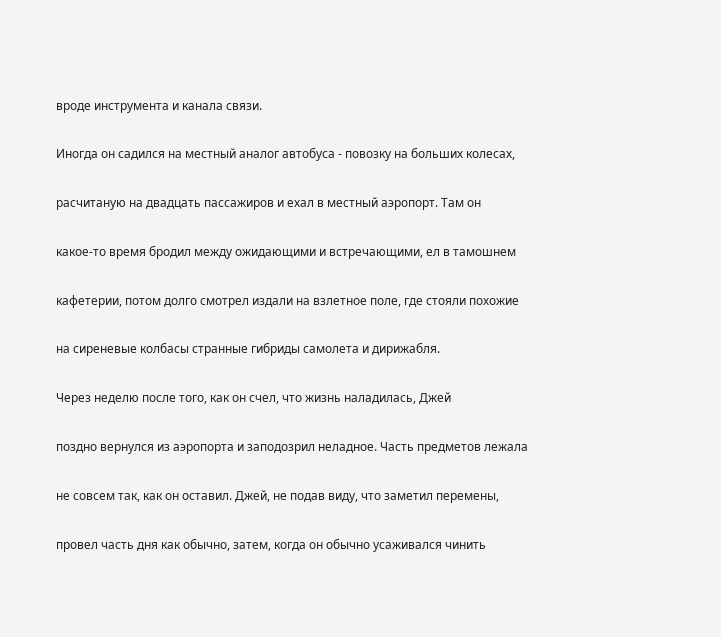вроде инструмента и канала связи.

Иногда он садился на местный аналог автобуса - повозку на больших колесах,

расчитаную на двадцать пассажиров и ехал в местный аэропорт. Там он

какое-то время бродил между ожидающими и встречающими, ел в тамошнем

кафетерии, потом долго смотрел издали на взлетное поле, где стояли похожие

на сиреневые колбасы странные гибриды самолета и дирижабля.

Через неделю после того, как он счел, что жизнь наладилась, Джей

поздно вернулся из аэропорта и заподозрил неладное. Часть предметов лежала

не совсем так, как он оставил. Джей, не подав виду, что заметил перемены,

провел часть дня как обычно, затем, когда он обычно усаживался чинить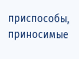приспособы, приносимые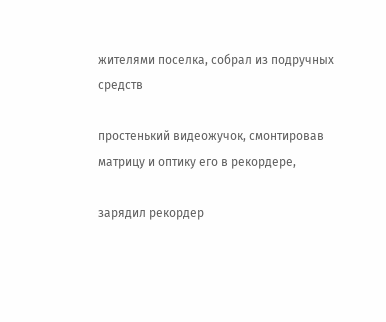жителями поселка, собрал из подручных средств

простенький видеожучок, смонтировав матрицу и оптику его в рекордере,

зарядил рекордер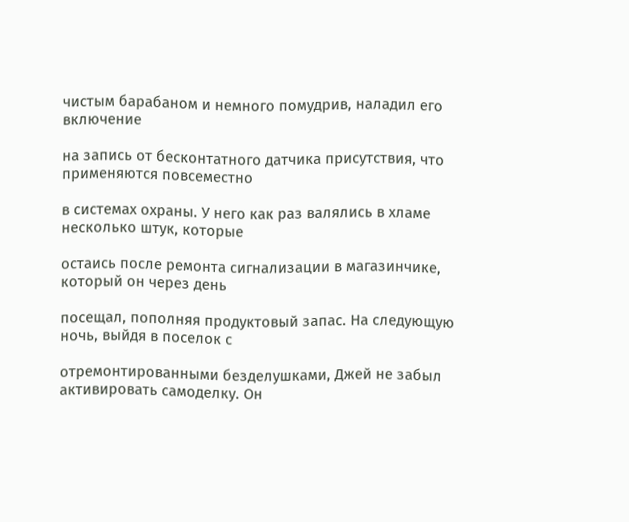чистым барабаном и немного помудрив, наладил его включение

на запись от бесконтатного датчика присутствия, что применяются повсеместно

в системах охраны. У него как раз валялись в хламе несколько штук, которые

остаись после ремонта сигнализации в магазинчике, который он через день

посещал, пополняя продуктовый запас. На следующую ночь, выйдя в поселок с

отремонтированными безделушками, Джей не забыл активировать самоделку. Он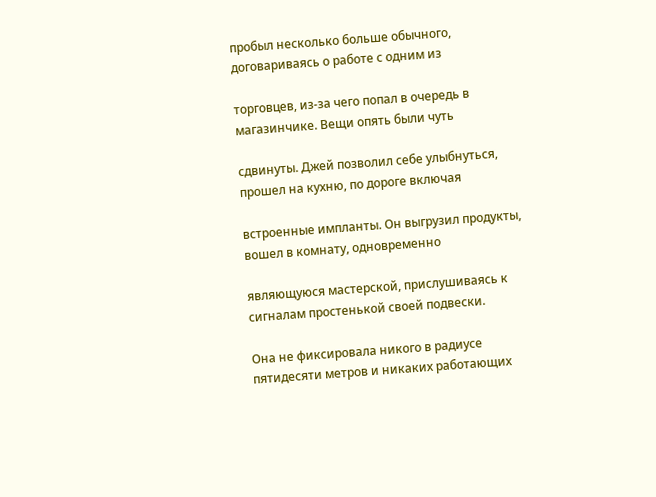пробыл несколько больше обычного, договариваясь о работе с одним из

торговцев, из-за чего попал в очередь в магазинчике. Вещи опять были чуть

сдвинуты. Джей позволил себе улыбнуться, прошел на кухню, по дороге включая

встроенные импланты. Он выгрузил продукты, вошел в комнату, одновременно

являющуюся мастерской, прислушиваясь к сигналам простенькой своей подвески.

Она не фиксировала никого в радиусе пятидесяти метров и никаких работающих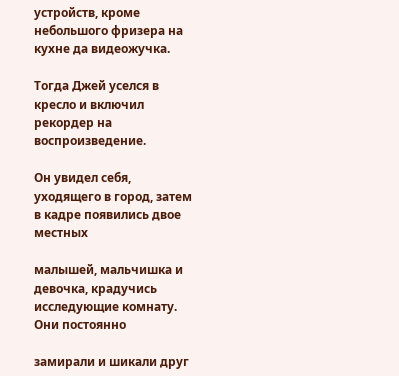устройств, кроме небольшого фризера на кухне да видеожучка.

Тогда Джей уселся в кресло и включил рекордер на воспроизведение.

Он увидел себя, уходящего в город, затем в кадре появились двое местных

малышей, мальчишка и девочка, крадучись исследующие комнату. Они постоянно

замирали и шикали друг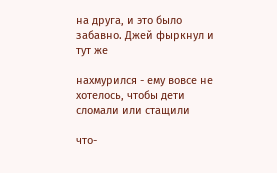на друга, и это было забавно. Джей фыркнул и тут же

нахмурился - ему вовсе не хотелось, чтобы дети сломали или стащили

что-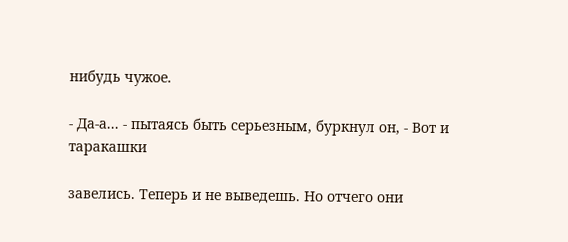нибудь чужое.

- Да-а... - пытаясь быть серьезным, буркнул он, - Вот и таракашки

завелись. Теперь и не выведешь. Но отчего они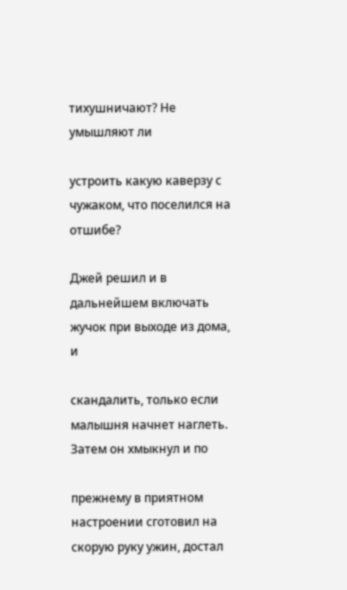тихушничают? Не умышляют ли

устроить какую каверзу с чужаком, что поселился на отшибе?

Джей решил и в дальнейшем включать жучок при выходе из дома, и

скандалить, только если малышня начнет наглеть. Затем он хмыкнул и по

прежнему в приятном настроении сготовил на скорую руку ужин, достал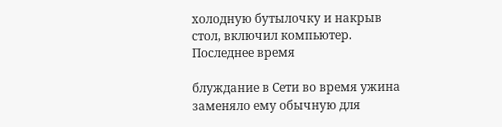холодную бутылочку и накрыв стол, включил компьютер. Последнее время

блуждание в Сети во время ужина заменяло ему обычную для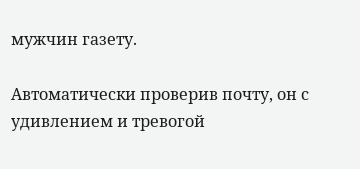мужчин газету.

Автоматически проверив почту, он с удивлением и тревогой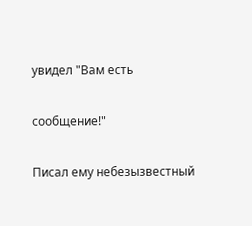увидел "Вам есть

сообщение!"

Писал ему небезызвестный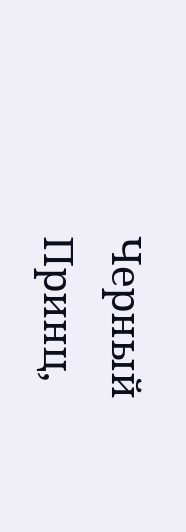Черный Принц,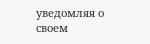уведомляя о своем